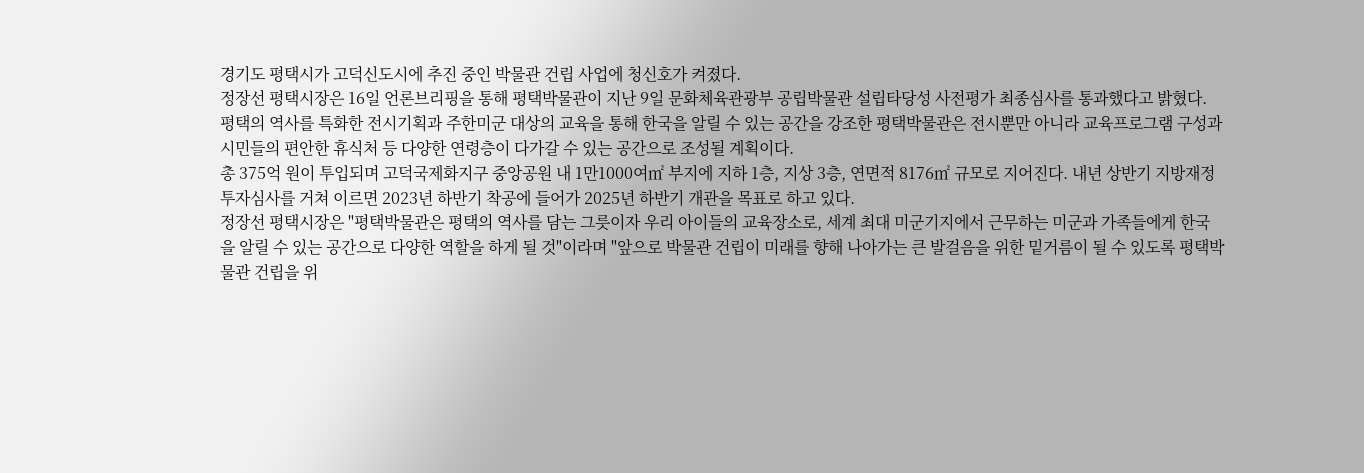경기도 평택시가 고덕신도시에 추진 중인 박물관 건립 사업에 청신호가 켜졌다.
정장선 평택시장은 16일 언론브리핑을 통해 평택박물관이 지난 9일 문화체육관광부 공립박물관 설립타당성 사전평가 최종심사를 통과했다고 밝혔다.
평택의 역사를 특화한 전시기획과 주한미군 대상의 교육을 통해 한국을 알릴 수 있는 공간을 강조한 평택박물관은 전시뿐만 아니라 교육프로그램 구성과 시민들의 편안한 휴식처 등 다양한 연령층이 다가갈 수 있는 공간으로 조성될 계획이다.
총 375억 원이 투입되며 고덕국제화지구 중앙공원 내 1만1000여㎡ 부지에 지하 1층, 지상 3층, 연면적 8176㎡ 규모로 지어진다. 내년 상반기 지방재정투자심사를 거쳐 이르면 2023년 하반기 착공에 들어가 2025년 하반기 개관을 목표로 하고 있다.
정장선 평택시장은 "평택박물관은 평택의 역사를 담는 그릇이자 우리 아이들의 교육장소로, 세계 최대 미군기지에서 근무하는 미군과 가족들에게 한국을 알릴 수 있는 공간으로 다양한 역할을 하게 될 것"이라며 "앞으로 박물관 건립이 미래를 향해 나아가는 큰 발걸음을 위한 밑거름이 될 수 있도록 평택박물관 건립을 위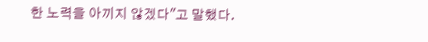한 노력을 아끼지 않겠다"고 말했다.